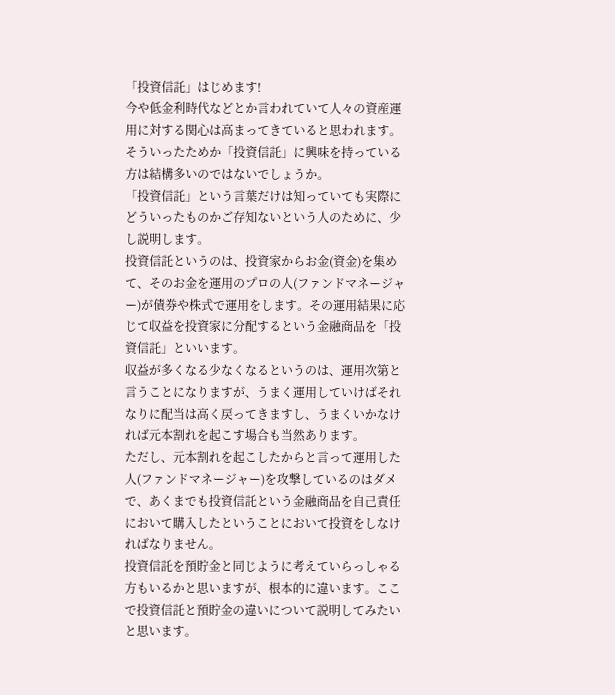「投資信託」はじめます!
今や低金利時代などとか言われていて人々の資産運用に対する関心は高まってきていると思われます。
そういったためか「投資信託」に興味を持っている方は結構多いのではないでしょうか。
「投資信託」という言葉だけは知っていても実際にどういったものかご存知ないという人のために、少し説明します。
投資信託というのは、投資家からお金(資金)を集めて、そのお金を運用のプロの人(ファンドマネージャー)が債券や株式で運用をします。その運用結果に応じて収益を投資家に分配するという金融商品を「投資信託」といいます。
収益が多くなる少なくなるというのは、運用次第と言うことになりますが、うまく運用していけばそれなりに配当は高く戻ってきますし、うまくいかなければ元本割れを起こす場合も当然あります。
ただし、元本割れを起こしたからと言って運用した人(ファンドマネージャー)を攻撃しているのはダメで、あくまでも投資信託という金融商品を自己責任において購入したということにおいて投資をしなければなりません。
投資信託を預貯金と同じように考えていらっしゃる方もいるかと思いますが、根本的に違います。ここで投資信託と預貯金の違いについて説明してみたいと思います。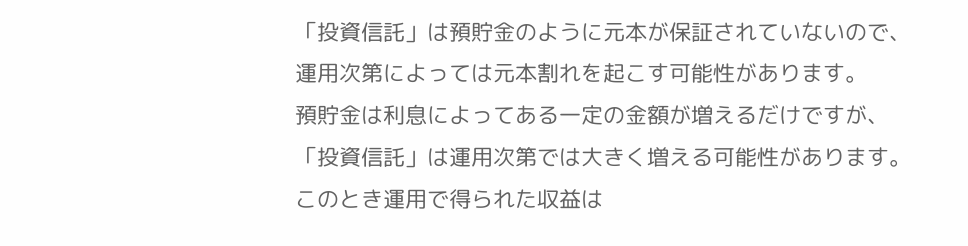「投資信託」は預貯金のように元本が保証されていないので、運用次第によっては元本割れを起こす可能性があります。
預貯金は利息によってある一定の金額が増えるだけですが、「投資信託」は運用次第では大きく増える可能性があります。
このとき運用で得られた収益は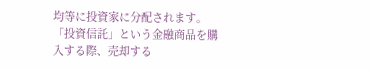均等に投資家に分配されます。
「投資信託」という金融商品を購入する際、売却する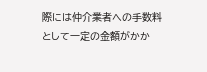際には仲介業者への手数料として一定の金額がかか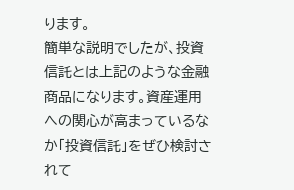ります。
簡単な説明でしたが、投資信託とは上記のような金融商品になります。資産運用への関心が高まっているなか「投資信託」をぜひ検討されて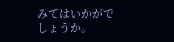みてはいかがでしょうか。